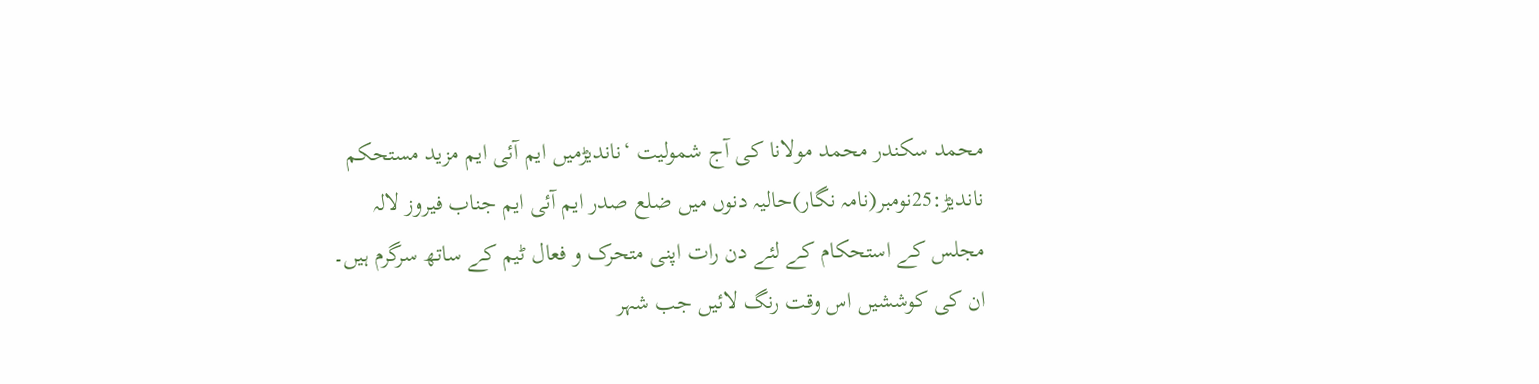محمد سکندر محمد مولانا کی آج شمولیت ‘ناندیڑمیں ایم آئی ایم مزید مستحکم
ناندیڑ:25نومبر(نامہ نگار)حالیہ دنوں میں ضلع صدر ایم آئی ایم جناب فیروز لالہ مجلس کے استحکام کے لئے دن رات اپنی متحرک و فعال ٹیم کے ساتھ سرگرم ہیں۔ ان کی کوششیں اس وقت رنگ لائیں جب شہر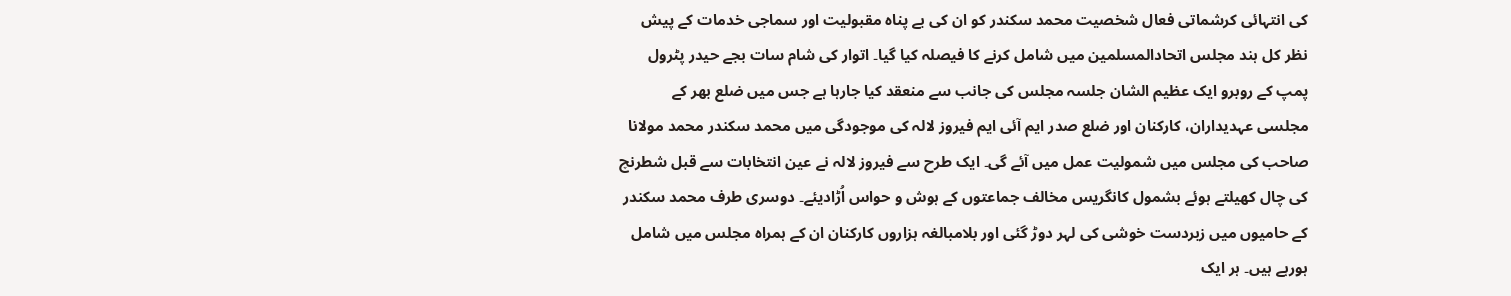کی انتہائی کرشماتی فعال شخصیت محمد سکندر کو ان کی بے پناہ مقبولیت اور سماجی خدمات کے پیش نظر کل ہند مجلس اتحادالمسلمین میں شامل کرنے کا فیصلہ کیا گیا۔ اتوار کی شام سات بجے حیدر پٹرول پمپ کے روبرو ایک عظیم الشان جلسہ مجلس کی جانب سے منعقد کیا جارہا ہے جس میں ضلع بھر کے مجلسی عہدیداران، کارکنان اور ضلع صدر ایم آئی ایم فیروز لالہ کی موجودگی میں محمد سکندر محمد مولانا صاحب کی مجلس میں شمولیت عمل میں آئے گی۔ ایک طرح سے فیروز لالہ نے عین انتخابات سے قبل شطرنچ کی چال کھیلتے ہوئے بشمول کانگریس مخالف جماعتوں کے ہوش و حواس اُڑادیئے۔ دوسری طرف محمد سکندر کے حامیوں میں زبردست خوشی کی لہر دوڑ گئی اور بلامبالغہ ہزاروں کارکنان ان کے ہمراہ مجلس میں شامل ہورہے ہیں۔ ہر ایک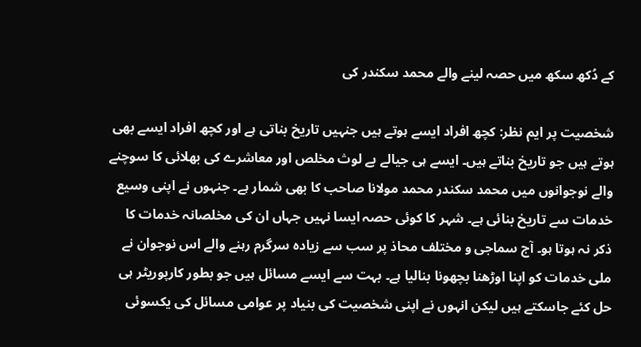کے دُکھ سکھ میں حصہ لینے والے محمد سکندر کی

شخصیت پر ایم نظر: کچھ افراد ایسے ہوتے ہیں جنہیں تاریخ بناتی ہے اور کچھ افراد ایسے بھی ہوتے ہیں جو تاریخ بناتے ہیں۔ ایسے ہی جیالے بے لوث مخلص اور معاشرے کی بھلائی کا سوچنے والے نوجوانوں میں محمد سکندر محمد مولانا صاحب کا بھی شمار ہے۔ جنہوں نے اپنی وسیع خدمات سے تاریخ بنائی ہے۔ شہر کا کوئی حصہ ایسا نہیں جہاں ان کی مخلصانہ خدمات کا ذکر نہ ہوتا ہو۔ آج سماجی و مختلف محاذ پر سب سے زیادہ سرگرم رہنے والے اس نوجوان نے ملی خدمات کو اپنا اوڑھنا بچھونا بنالیا ہے۔ بہت سے ایسے مسائل ہیں جو بطور کارپوریٹر ہی حل کئے جاسکتے ہیں لیکن انہوں نے اپنی شخصیت کی بنیاد پر عوامی مسائل کی یکسوئی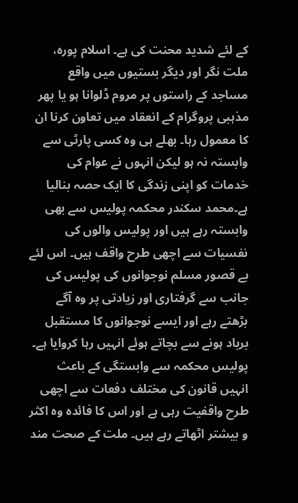کے لئے شدید محنت کی ہے۔ اسلام پورہ، ملت نگر اور دیگر بستیوں میں واقع مساجد کے راستوں پر مروم ڈلوانا ہو یا پھر مذہبی پروگرام کے انعقاد میں تعاون کرنا ان کا معمول رہا۔ بھلے ہی وہ کسی پارٹی سے وابستہ نہ ہو لیکن انہوں نے عوام کی خدمات کو اپنی زندگی کا ایک حصہ بنالیا ہے۔محمد سکندر محکمہ پولیس سے بھی وابستہ رہے ہیں اور پولیس والوں کی نفسیات سے اچھی طرح واقف ہیں۔ اس لئے بے قصور مسلم نوجوانوں کی پولیس کی جانب سے گرفتاری اور زیادتی پر وہ آگے بڑھتے رہے اور ایسے نوجوانوں کا مستقبل برباد ہونے سے بچاتے ہوئے انہیں رہا کروایا ہے۔ پولیس محکمہ سے وابستگی کے باعث انہیں قانون کی مختلف دفعات سے اچھی طرح واقفیت رہی ہے اور اس کا فائدہ وہ اکثر و بیشتر اٹھاتے رہے ہیں۔ ملت کے صحت مند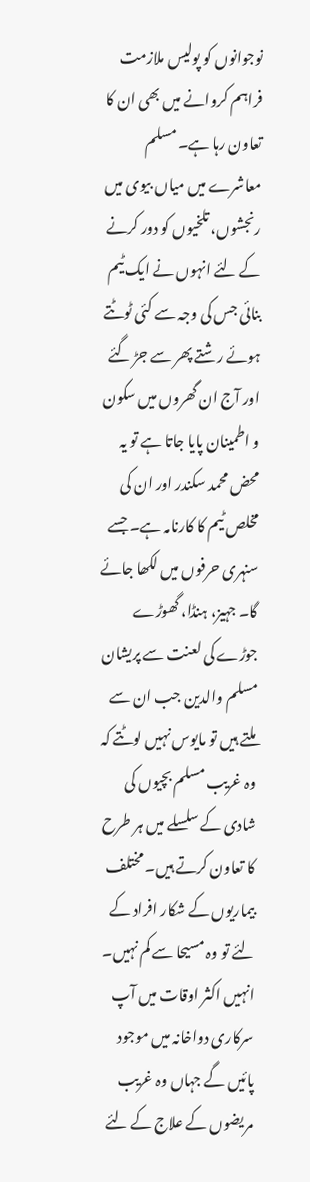نوجوانوں کو پولیس ملازمت فراہم کروانے میں بھی ان کا تعاون رہا ہے۔ مسلم معاشرے میں میاں بیوی میں رنجشوں، تلخیوں کو دور کرنے کے لئے انہوں نے ایک ٹیم بنائی جس کی وجہ سے کئی ٹوٹتے ہوئے رشتے پھر سے جڑ گئے اور آج ان گھروں میں سکون و اطمینان پایا جاتا ہے تو یہ محض محمد سکندر اور ان کی مخلص ٹیم کا کارنامہ ہے۔ جسے سنہری حرفوں میں لکھا جائے گا۔ جہیز، ہنڈا، گھوڑے جوڑے کی لعنت سے پریشان مسلم والدین جب ان سے ملتے ہیں تو مایوس نہیں لوٹتے کہ وہ غریب مسلم بچیوں کی شادی کے سلسلے میں ہر طرح کا تعاون کرتے ہیں۔ مختلف بیماریوں کے شکار افراد کے لئے تو وہ مسیحا سے کم نہیں۔ انہیں اکثر اوقات میں آپ سرکاری دواخانہ میں موجود پائیں گے جہاں وہ غریب مریضوں کے علاج کے لئے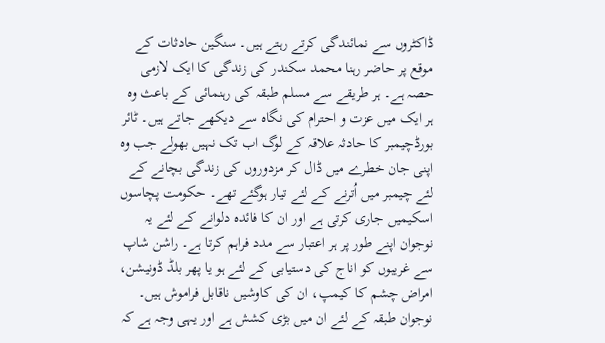ڈاکٹروں سے نمائندگی کرتے رہتے ہیں۔ سنگین حادثات کے موقع پر حاضر رہنا محمد سکندر کی زندگی کا ایک لازمی حصہ ہے۔ ہر طریقے سے مسلم طبقہ کی رہنمائی کے باعث وہ ہر ایک میں عزت و احترام کی نگاہ سے دیکھے جاتے ہیں۔ ٹائر بورڈچیمبر کا حادثہ علاقہ کے لوگ اب تک نہیں بھولے جب وہ اپنی جان خطرے میں ڈال کر مزدوروں کی زندگی بچانے کے لئے چیمبر میں اُترنے کے لئے تیار ہوگئے تھے۔ حکومت پچاسوں اسکیمیں جاری کرتی ہے اور ان کا فائدہ دلوانے کے لئے یہ نوجوان اپنے طور پر ہر اعتبار سے مدد فراہم کرتا ہے۔ راشن شاپ سے غریبوں کو اناج کی دستیابی کے لئے ہو یا پھر بلڈ ڈونیشن، امراض چشم کا کیمپ، ان کی کاوشیں ناقابل فراموش ہیں۔ نوجوان طبقہ کے لئے ان میں بڑی کشش ہے اور یہی وجہ ہے کہ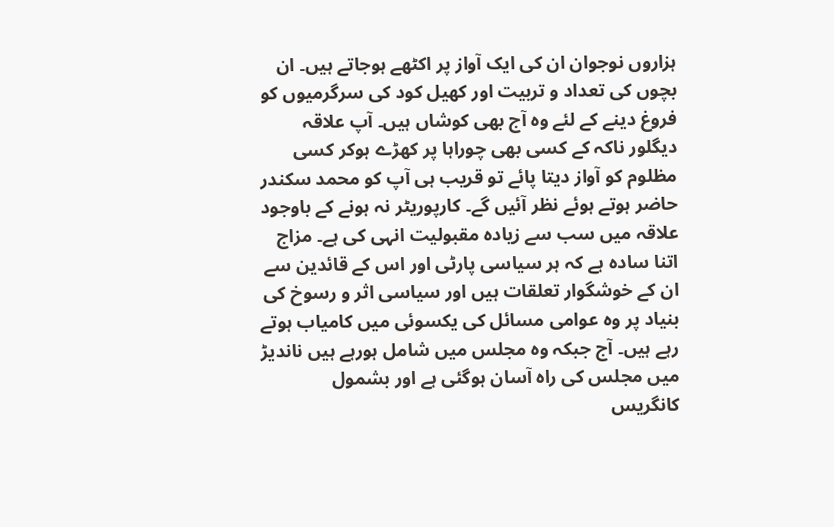ہزاروں نوجوان ان کی ایک آواز پر اکٹھے ہوجاتے ہیں۔ ان بچوں کی تعداد و تربیت اور کھیل کود کی سرگرمیوں کو فروغ دینے کے لئے وہ آج بھی کوشاں ہیں۔ آپ علاقہ دیگلور ناکہ کے کسی بھی چوراہا پر کھڑے ہوکر کسی مظلوم کو آواز دیتا پائے تو قریب ہی آپ کو محمد سکندر حاضر ہوتے ہوئے نظر آئیں گے۔ کارپوریٹر نہ ہونے کے باوجود علاقہ میں سب سے زیادہ مقبولیت انہی کی ہے۔ مزاج اتنا سادہ ہے کہ ہر سیاسی پارٹی اور اس کے قائدین سے ان کے خوشگوار تعلقات ہیں اور سیاسی اثر و رسوخ کی بنیاد پر وہ عوامی مسائل کی یکسوئی میں کامیاب ہوتے رہے ہیں۔ آج جبکہ وہ مجلس میں شامل ہورہے ہیں ناندیڑ میں مجلس کی راہ آسان ہوگئی ہے اور بشمول کانگریس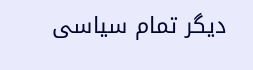دیگر تمام سیاسی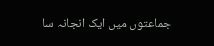جماعتوں میں ایک انجانہ سا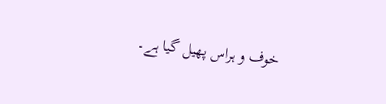خوف و ہراس پھیل گیا ہے۔